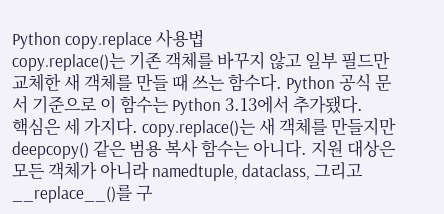Python copy.replace 사용법
copy.replace()는 기존 객체를 바꾸지 않고 일부 필드만 교체한 새 객체를 만들 때 쓰는 함수다. Python 공식 문서 기준으로 이 함수는 Python 3.13에서 추가됐다.
핵심은 세 가지다. copy.replace()는 새 객체를 만들지만 deepcopy() 같은 범용 복사 함수는 아니다. 지원 대상은 모든 객체가 아니라 namedtuple, dataclass, 그리고 __replace__()를 구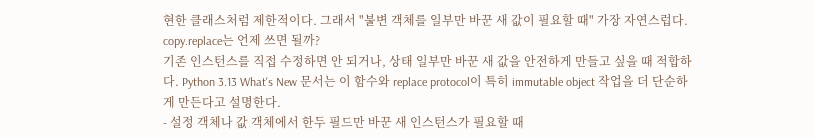현한 클래스처럼 제한적이다. 그래서 "불변 객체를 일부만 바꾼 새 값이 필요할 때" 가장 자연스럽다.
copy.replace는 언제 쓰면 될까?
기존 인스턴스를 직접 수정하면 안 되거나, 상태 일부만 바꾼 새 값을 안전하게 만들고 싶을 때 적합하다. Python 3.13 What's New 문서는 이 함수와 replace protocol이 특히 immutable object 작업을 더 단순하게 만든다고 설명한다.
- 설정 객체나 값 객체에서 한두 필드만 바꾼 새 인스턴스가 필요할 때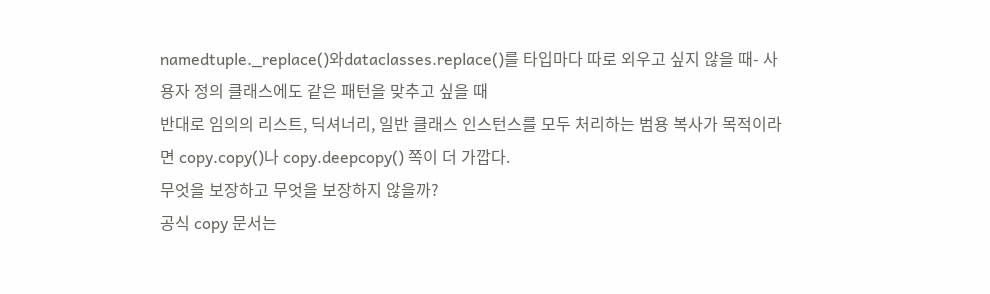namedtuple._replace()와dataclasses.replace()를 타입마다 따로 외우고 싶지 않을 때- 사용자 정의 클래스에도 같은 패턴을 맞추고 싶을 때
반대로 임의의 리스트, 딕셔너리, 일반 클래스 인스턴스를 모두 처리하는 범용 복사가 목적이라면 copy.copy()나 copy.deepcopy() 쪽이 더 가깝다.
무엇을 보장하고 무엇을 보장하지 않을까?
공식 copy 문서는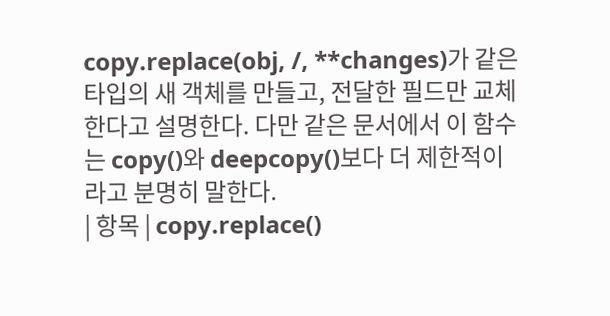copy.replace(obj, /, **changes)가 같은 타입의 새 객체를 만들고, 전달한 필드만 교체한다고 설명한다. 다만 같은 문서에서 이 함수는 copy()와 deepcopy()보다 더 제한적이라고 분명히 말한다.
| 항목 | copy.replace()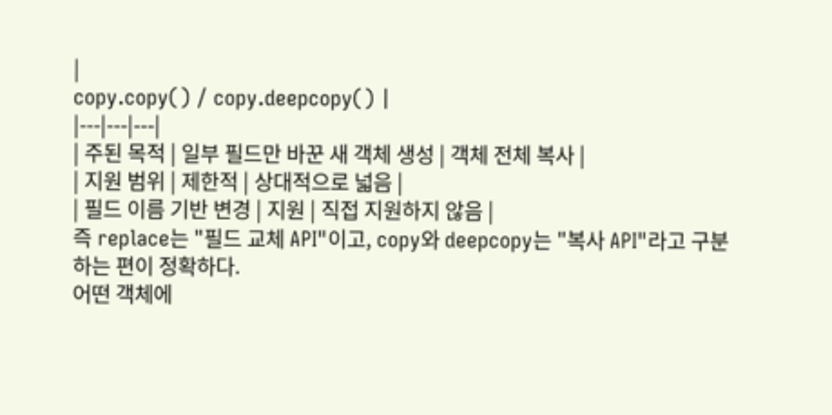|
copy.copy() / copy.deepcopy() |
|---|---|---|
| 주된 목적 | 일부 필드만 바꾼 새 객체 생성 | 객체 전체 복사 |
| 지원 범위 | 제한적 | 상대적으로 넓음 |
| 필드 이름 기반 변경 | 지원 | 직접 지원하지 않음 |
즉 replace는 "필드 교체 API"이고, copy와 deepcopy는 "복사 API"라고 구분하는 편이 정확하다.
어떤 객체에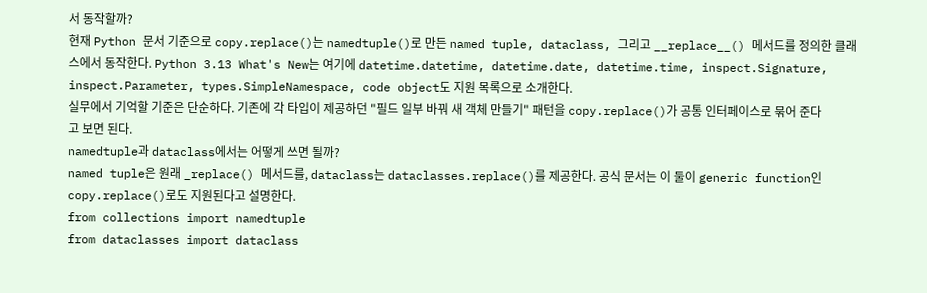서 동작할까?
현재 Python 문서 기준으로 copy.replace()는 namedtuple()로 만든 named tuple, dataclass, 그리고 __replace__() 메서드를 정의한 클래스에서 동작한다. Python 3.13 What's New는 여기에 datetime.datetime, datetime.date, datetime.time, inspect.Signature, inspect.Parameter, types.SimpleNamespace, code object도 지원 목록으로 소개한다.
실무에서 기억할 기준은 단순하다. 기존에 각 타입이 제공하던 "필드 일부 바꿔 새 객체 만들기" 패턴을 copy.replace()가 공통 인터페이스로 묶어 준다고 보면 된다.
namedtuple과 dataclass에서는 어떻게 쓰면 될까?
named tuple은 원래 _replace() 메서드를, dataclass는 dataclasses.replace()를 제공한다. 공식 문서는 이 둘이 generic function인 copy.replace()로도 지원된다고 설명한다.
from collections import namedtuple
from dataclasses import dataclass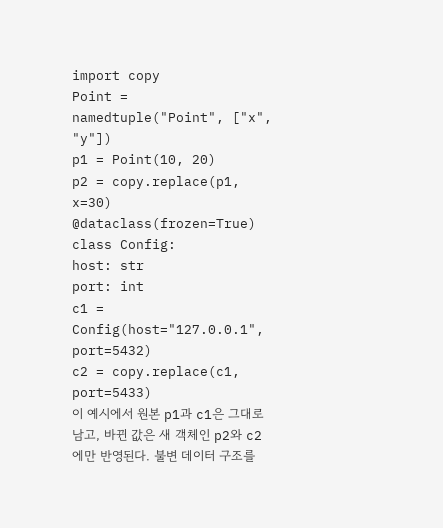import copy
Point = namedtuple("Point", ["x", "y"])
p1 = Point(10, 20)
p2 = copy.replace(p1, x=30)
@dataclass(frozen=True)
class Config:
host: str
port: int
c1 = Config(host="127.0.0.1", port=5432)
c2 = copy.replace(c1, port=5433)
이 예시에서 원본 p1과 c1은 그대로 남고, 바뀐 값은 새 객체인 p2와 c2에만 반영된다. 불변 데이터 구조를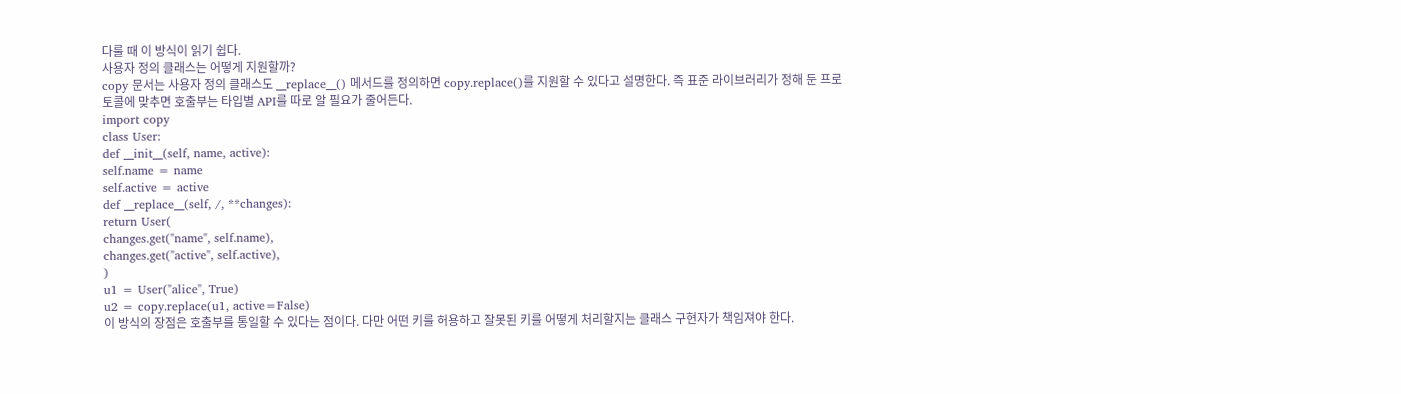다룰 때 이 방식이 읽기 쉽다.
사용자 정의 클래스는 어떻게 지원할까?
copy 문서는 사용자 정의 클래스도 __replace__() 메서드를 정의하면 copy.replace()를 지원할 수 있다고 설명한다. 즉 표준 라이브러리가 정해 둔 프로토콜에 맞추면 호출부는 타입별 API를 따로 알 필요가 줄어든다.
import copy
class User:
def __init__(self, name, active):
self.name = name
self.active = active
def __replace__(self, /, **changes):
return User(
changes.get("name", self.name),
changes.get("active", self.active),
)
u1 = User("alice", True)
u2 = copy.replace(u1, active=False)
이 방식의 장점은 호출부를 통일할 수 있다는 점이다. 다만 어떤 키를 허용하고 잘못된 키를 어떻게 처리할지는 클래스 구현자가 책임져야 한다.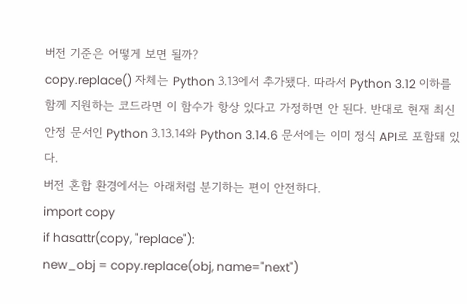버전 기준은 어떻게 보면 될까?
copy.replace() 자체는 Python 3.13에서 추가됐다. 따라서 Python 3.12 이하를 함께 지원하는 코드라면 이 함수가 항상 있다고 가정하면 안 된다. 반대로 현재 최신 안정 문서인 Python 3.13.14와 Python 3.14.6 문서에는 이미 정식 API로 포함돼 있다.
버전 혼합 환경에서는 아래처럼 분기하는 편이 안전하다.
import copy
if hasattr(copy, "replace"):
new_obj = copy.replace(obj, name="next")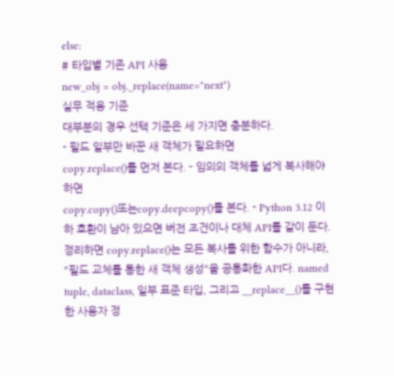else:
# 타입별 기존 API 사용
new_obj = obj._replace(name="next")
실무 적용 기준
대부분의 경우 선택 기준은 세 가지면 충분하다.
- 필드 일부만 바꾼 새 객체가 필요하면
copy.replace()를 먼저 본다. - 임의의 객체를 넓게 복사해야 하면
copy.copy()또는copy.deepcopy()를 본다. - Python 3.12 이하 호환이 남아 있으면 버전 조건이나 대체 API를 같이 둔다.
정리하면 copy.replace()는 모든 복사를 위한 함수가 아니라, "필드 교체를 통한 새 객체 생성"을 공통화한 API다. named tuple, dataclass, 일부 표준 타입, 그리고 __replace__()를 구현한 사용자 정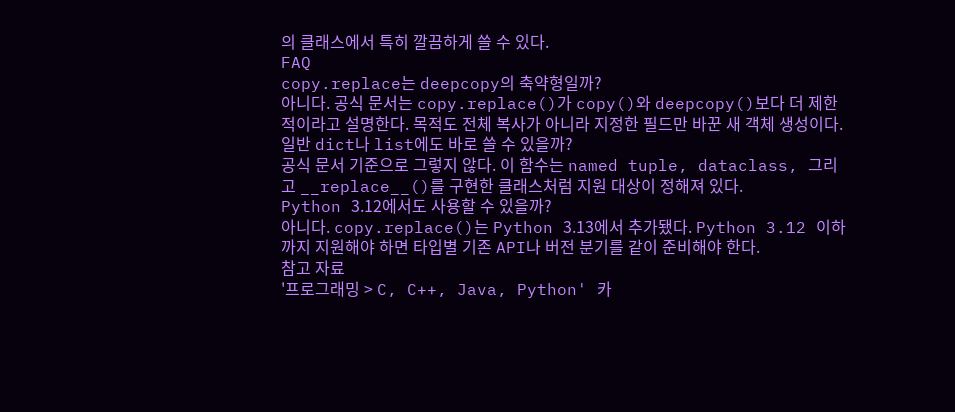의 클래스에서 특히 깔끔하게 쓸 수 있다.
FAQ
copy.replace는 deepcopy의 축약형일까?
아니다. 공식 문서는 copy.replace()가 copy()와 deepcopy()보다 더 제한적이라고 설명한다. 목적도 전체 복사가 아니라 지정한 필드만 바꾼 새 객체 생성이다.
일반 dict나 list에도 바로 쓸 수 있을까?
공식 문서 기준으로 그렇지 않다. 이 함수는 named tuple, dataclass, 그리고 __replace__()를 구현한 클래스처럼 지원 대상이 정해져 있다.
Python 3.12에서도 사용할 수 있을까?
아니다. copy.replace()는 Python 3.13에서 추가됐다. Python 3.12 이하까지 지원해야 하면 타입별 기존 API나 버전 분기를 같이 준비해야 한다.
참고 자료
'프로그래밍 > C, C++, Java, Python' 카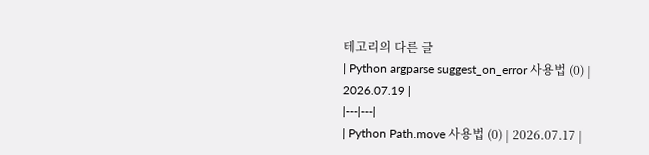테고리의 다른 글
| Python argparse suggest_on_error 사용법 (0) | 2026.07.19 |
|---|---|
| Python Path.move 사용법 (0) | 2026.07.17 |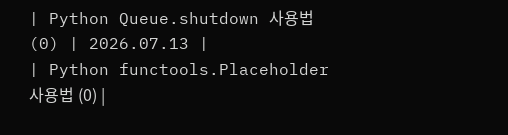| Python Queue.shutdown 사용법 (0) | 2026.07.13 |
| Python functools.Placeholder 사용법 (0) |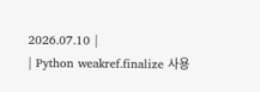2026.07.10 |
| Python weakref.finalize 사용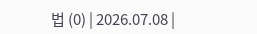법 (0) | 2026.07.08 |